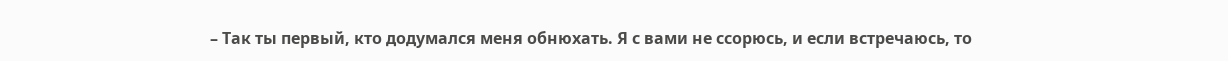– Так ты первый, кто додумался меня обнюхать. Я с вами не ссорюсь, и если встречаюсь, то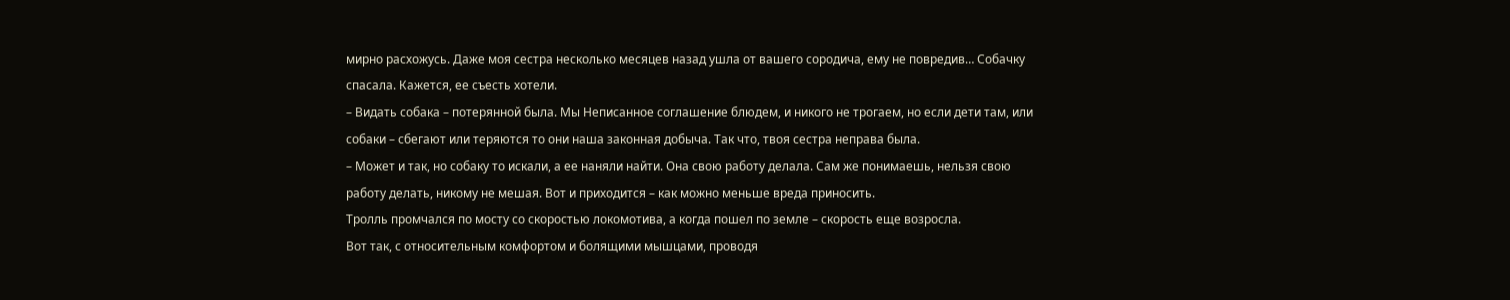мирно расхожусь. Даже моя сестра несколько месяцев назад ушла от вашего сородича, ему не повредив… Собачку спасала. Кажется, ее съесть хотели.
– Видать собака – потерянной была. Мы Неписанное соглашение блюдем, и никого не трогаем, но если дети там, или собаки – сбегают или теряются то они наша законная добыча. Так что, твоя сестра неправа была.
– Может и так, но собаку то искали, а ее наняли найти. Она свою работу делала. Сам же понимаешь, нельзя свою работу делать, никому не мешая. Вот и приходится – как можно меньше вреда приносить.
Тролль промчался по мосту со скоростью локомотива, а когда пошел по земле – скорость еще возросла.
Вот так, с относительным комфортом и болящими мышцами, проводя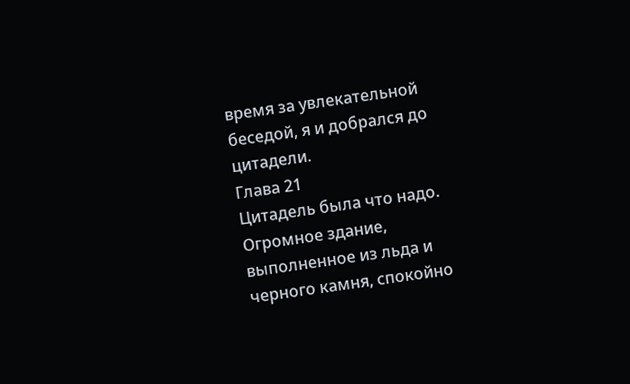время за увлекательной беседой, я и добрался до цитадели.
Глава 21
Цитадель была что надо. Огромное здание, выполненное из льда и черного камня, спокойно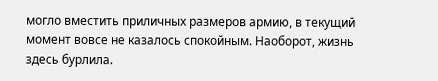могло вместить приличных размеров армию, в текущий момент вовсе не казалось спокойным. Наоборот, жизнь здесь бурлила.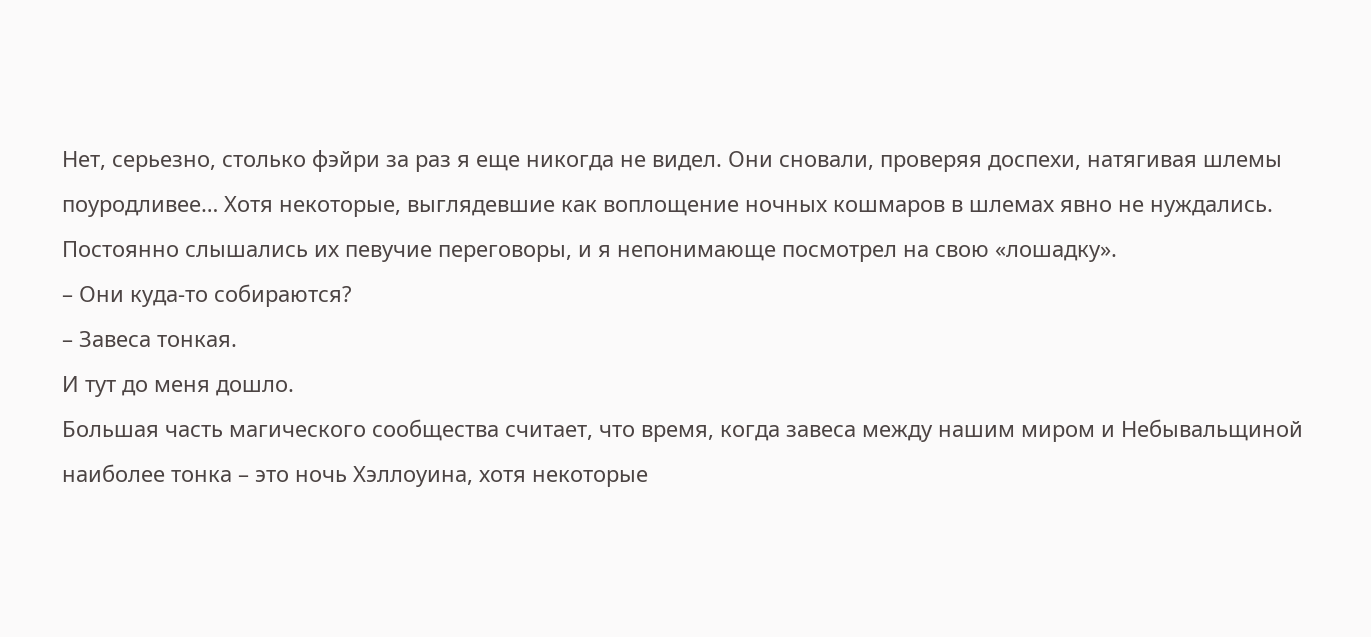Нет, серьезно, столько фэйри за раз я еще никогда не видел. Они сновали, проверяя доспехи, натягивая шлемы поуродливее… Хотя некоторые, выглядевшие как воплощение ночных кошмаров в шлемах явно не нуждались. Постоянно слышались их певучие переговоры, и я непонимающе посмотрел на свою «лошадку».
– Они куда-то собираются?
– Завеса тонкая.
И тут до меня дошло.
Большая часть магического сообщества считает, что время, когда завеса между нашим миром и Небывальщиной наиболее тонка – это ночь Хэллоуина, хотя некоторые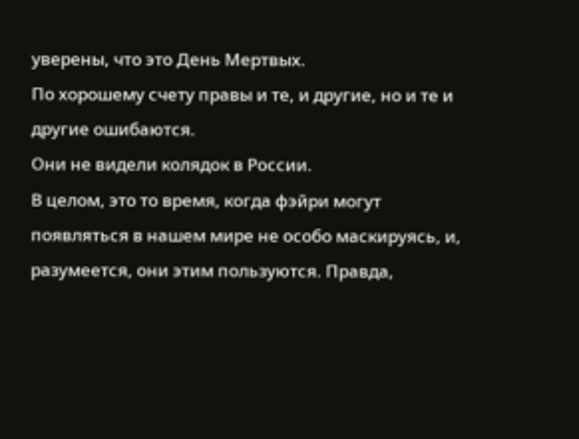уверены, что это День Мертвых.
По хорошему счету правы и те, и другие, но и те и другие ошибаются.
Они не видели колядок в России.
В целом, это то время, когда фэйри могут появляться в нашем мире не особо маскируясь, и, разумеется, они этим пользуются. Правда,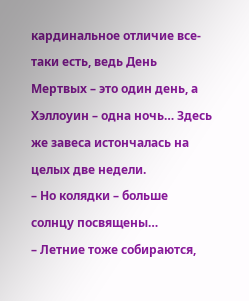кардинальное отличие все-таки есть, ведь День Мертвых – это один день, а Хэллоуин – одна ночь… Здесь же завеса истончалась на целых две недели.
– Но колядки – больше солнцу посвящены…
– Летние тоже собираются,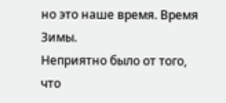но это наше время. Время Зимы.
Неприятно было от того, что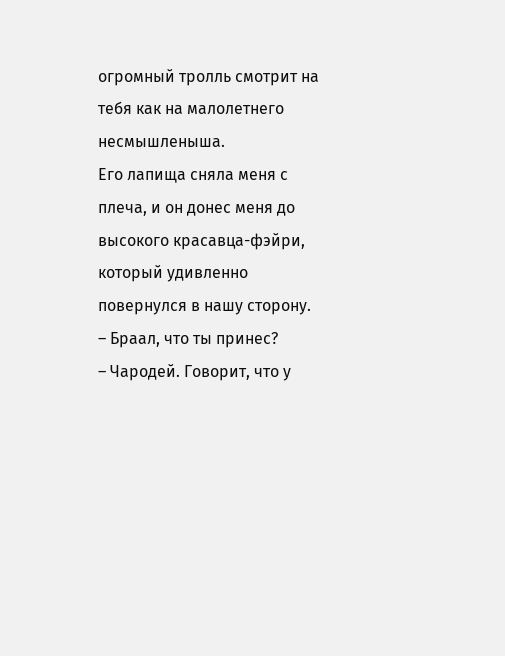огромный тролль смотрит на тебя как на малолетнего несмышленыша.
Его лапища сняла меня с плеча, и он донес меня до высокого красавца-фэйри, который удивленно повернулся в нашу сторону.
– Браал, что ты принес?
– Чародей. Говорит, что у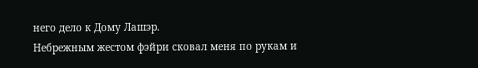него дело к Дому Лашэр.
Небрежным жестом фэйри сковал меня по рукам и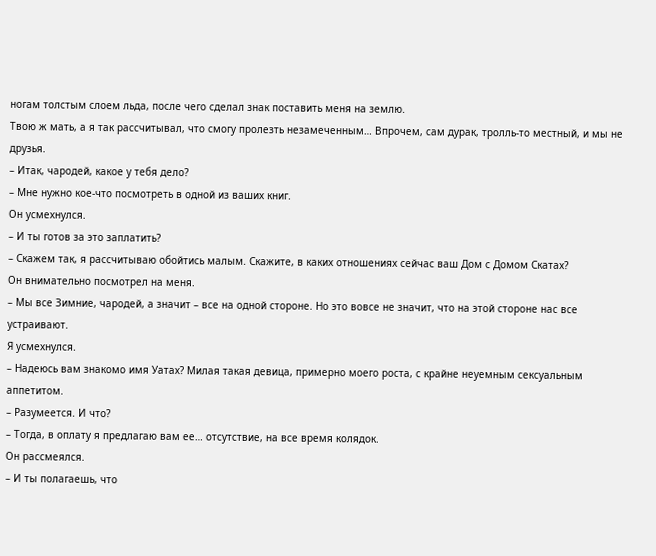ногам толстым слоем льда, после чего сделал знак поставить меня на землю.
Твою ж мать, а я так рассчитывал, что смогу пролезть незамеченным… Впрочем, сам дурак, тролль-то местный, и мы не друзья.
– Итак, чародей, какое у тебя дело?
– Мне нужно кое-что посмотреть в одной из ваших книг.
Он усмехнулся.
– И ты готов за это заплатить?
– Скажем так, я рассчитываю обойтись малым. Скажите, в каких отношениях сейчас ваш Дом с Домом Скатах?
Он внимательно посмотрел на меня.
– Мы все Зимние, чародей, а значит – все на одной стороне. Но это вовсе не значит, что на этой стороне нас все устраивают.
Я усмехнулся.
– Надеюсь вам знакомо имя Уатах? Милая такая девица, примерно моего роста, с крайне неуемным сексуальным аппетитом.
– Разумеется. И что?
– Тогда, в оплату я предлагаю вам ее… отсутствие, на все время колядок.
Он рассмеялся.
– И ты полагаешь, что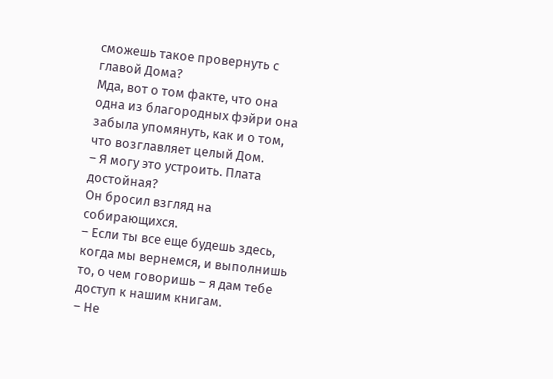сможешь такое провернуть с главой Дома?
Мда, вот о том факте, что она одна из благородных фэйри она забыла упомянуть, как и о том, что возглавляет целый Дом.
– Я могу это устроить. Плата достойная?
Он бросил взгляд на собирающихся.
– Если ты все еще будешь здесь, когда мы вернемся, и выполнишь то, о чем говоришь – я дам тебе доступ к нашим книгам.
– Не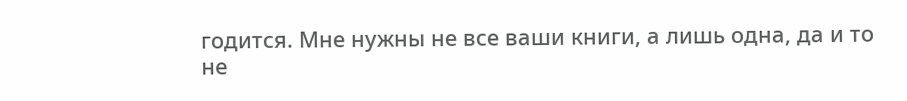годится. Мне нужны не все ваши книги, а лишь одна, да и то не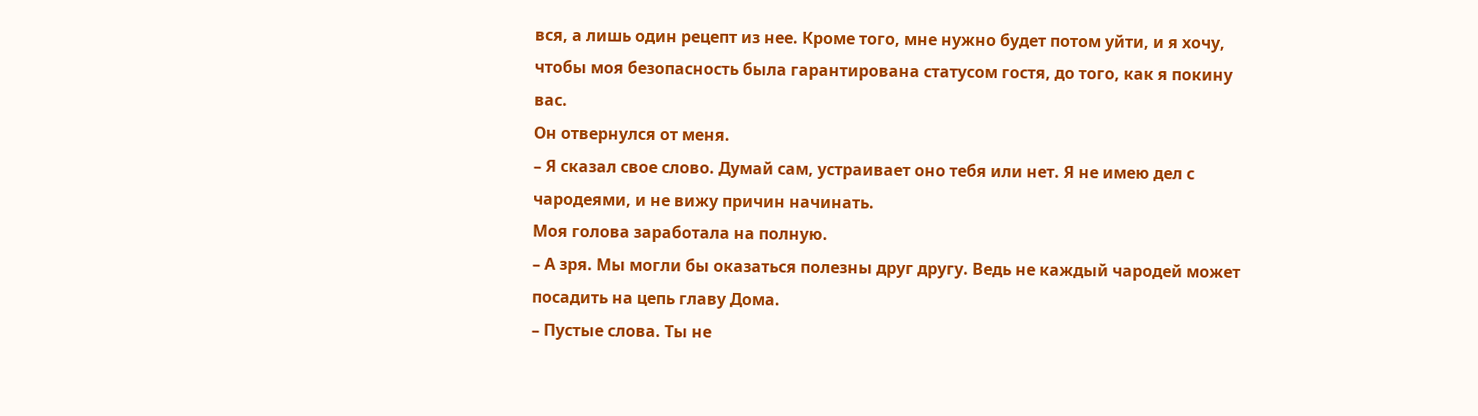вся, а лишь один рецепт из нее. Кроме того, мне нужно будет потом уйти, и я хочу, чтобы моя безопасность была гарантирована статусом гостя, до того, как я покину вас.
Он отвернулся от меня.
– Я сказал свое слово. Думай сам, устраивает оно тебя или нет. Я не имею дел с чародеями, и не вижу причин начинать.
Моя голова заработала на полную.
– А зря. Мы могли бы оказаться полезны друг другу. Ведь не каждый чародей может посадить на цепь главу Дома.
– Пустые слова. Ты не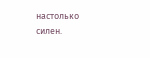настолько силен.